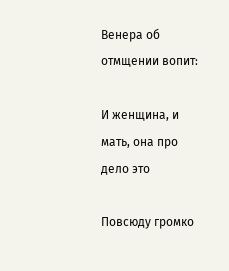Венера об отмщении вопит:

И женщина, и мать, она про дело это

Повсюду громко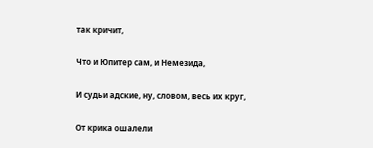так кричит,

Что и Юпитер сам, и Немезида,

И судьи адские, ну, словом, весь их круг,

От крика ошалели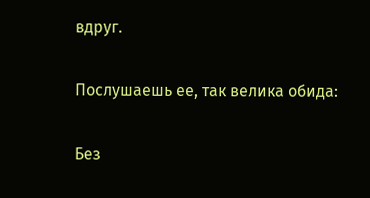вдруг.

Послушаешь ее, так велика обида:

Без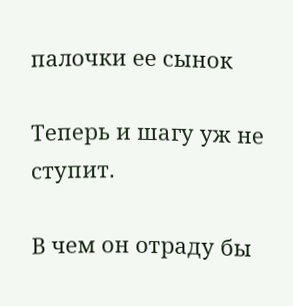палочки ее сынок

Теперь и шагу уж не ступит.

В чем он отраду бы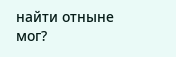найти отныне мог?